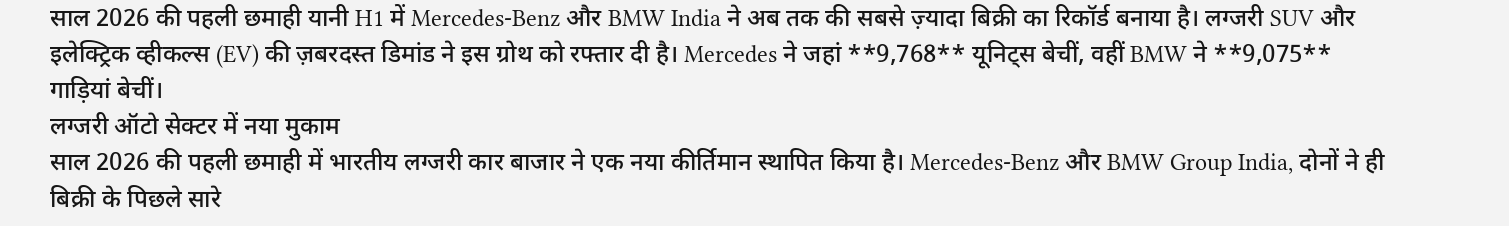साल 2026 की पहली छमाही यानी H1 में Mercedes-Benz और BMW India ने अब तक की सबसे ज़्यादा बिक्री का रिकॉर्ड बनाया है। लग्जरी SUV और इलेक्ट्रिक व्हीकल्स (EV) की ज़बरदस्त डिमांड ने इस ग्रोथ को रफ्तार दी है। Mercedes ने जहां **9,768** यूनिट्स बेचीं, वहीं BMW ने **9,075** गाड़ियां बेचीं।
लग्जरी ऑटो सेक्टर में नया मुकाम
साल 2026 की पहली छमाही में भारतीय लग्जरी कार बाजार ने एक नया कीर्तिमान स्थापित किया है। Mercedes-Benz और BMW Group India, दोनों ने ही बिक्री के पिछले सारे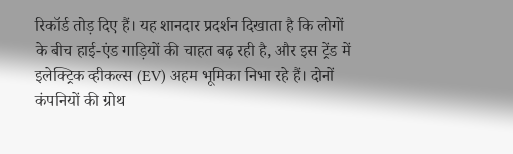रिकॉर्ड तोड़ दिए हैं। यह शानदार प्रदर्शन दिखाता है कि लोगों के बीच हाई-एंड गाड़ियों की चाहत बढ़ रही है, और इस ट्रेंड में इलेक्ट्रिक व्हीकल्स (EV) अहम भूमिका निभा रहे हैं। दोनों कंपनियों की ग्रोथ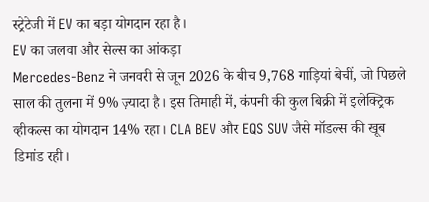स्ट्रेटेजी में EV का बड़ा योगदान रहा है।
EV का जलवा और सेल्स का आंकड़ा
Mercedes-Benz ने जनवरी से जून 2026 के बीच 9,768 गाड़ियां बेचीं, जो पिछले साल की तुलना में 9% ज़्यादा है। इस तिमाही में, कंपनी की कुल बिक्री में इलेक्ट्रिक व्हीकल्स का योगदान 14% रहा। CLA BEV और EQS SUV जैसे मॉडल्स की खूब डिमांड रही।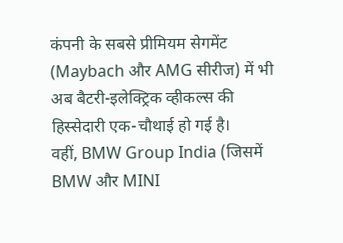कंपनी के सबसे प्रीमियम सेगमेंट (Maybach और AMG सीरीज) में भी अब बैटरी-इलेक्ट्रिक व्हीकल्स की हिस्सेदारी एक-चौथाई हो गई है।
वहीं, BMW Group India (जिसमें BMW और MINI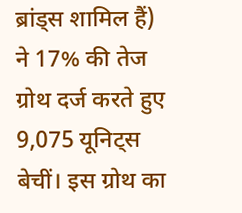ब्रांड्स शामिल हैं) ने 17% की तेज ग्रोथ दर्ज करते हुए 9,075 यूनिट्स बेचीं। इस ग्रोथ का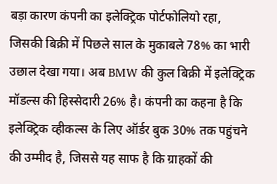बड़ा कारण कंपनी का इलेक्ट्रिक पोर्टफोलियो रहा, जिसकी बिक्री में पिछले साल के मुकाबले 78% का भारी उछाल देखा गया। अब BMW की कुल बिक्री में इलेक्ट्रिक मॉडल्स की हिस्सेदारी 26% है। कंपनी का कहना है कि इलेक्ट्रिक व्हीकल्स के लिए ऑर्डर बुक 30% तक पहुंचने की उम्मीद है, जिससे यह साफ है कि ग्राहकों की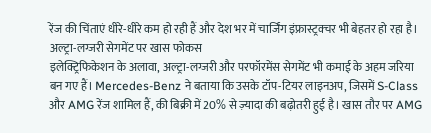रेंज की चिंताएं धीरे-धीरे कम हो रही हैं और देश भर में चार्जिंग इंफ्रास्ट्रक्चर भी बेहतर हो रहा है।
अल्ट्रा-लग्जरी सेगमेंट पर खास फोकस
इलेक्ट्रिफिकेशन के अलावा, अल्ट्रा-लग्जरी और परफॉरमेंस सेगमेंट भी कमाई के अहम जरिया बन गए हैं। Mercedes-Benz ने बताया कि उसके टॉप-टियर लाइनअप, जिसमें S-Class और AMG रेंज शामिल हैं, की बिक्री में 20% से ज़्यादा की बढ़ोतरी हुई है। खास तौर पर AMG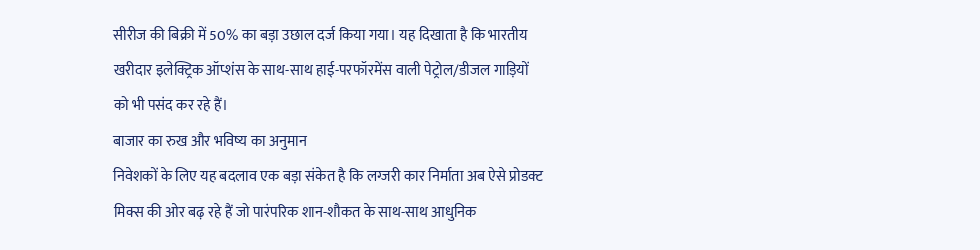सीरीज की बिक्री में 50% का बड़ा उछाल दर्ज किया गया। यह दिखाता है कि भारतीय खरीदार इलेक्ट्रिक ऑप्शंस के साथ-साथ हाई-परफॉरमेंस वाली पेट्रोल/डीजल गाड़ियों को भी पसंद कर रहे हैं।
बाजार का रुख और भविष्य का अनुमान
निवेशकों के लिए यह बदलाव एक बड़ा संकेत है कि लग्जरी कार निर्माता अब ऐसे प्रोडक्ट मिक्स की ओर बढ़ रहे हैं जो पारंपरिक शान-शौकत के साथ-साथ आधुनिक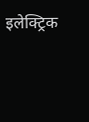इलेक्ट्रिक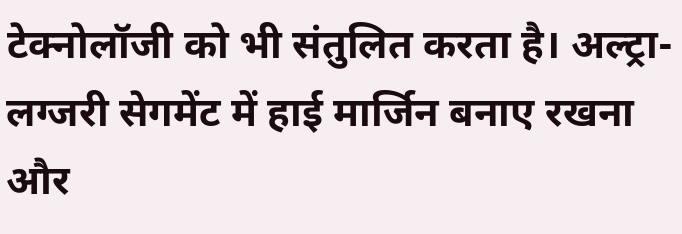टेक्नोलॉजी को भी संतुलित करता है। अल्ट्रा-लग्जरी सेगमेंट में हाई मार्जिन बनाए रखना और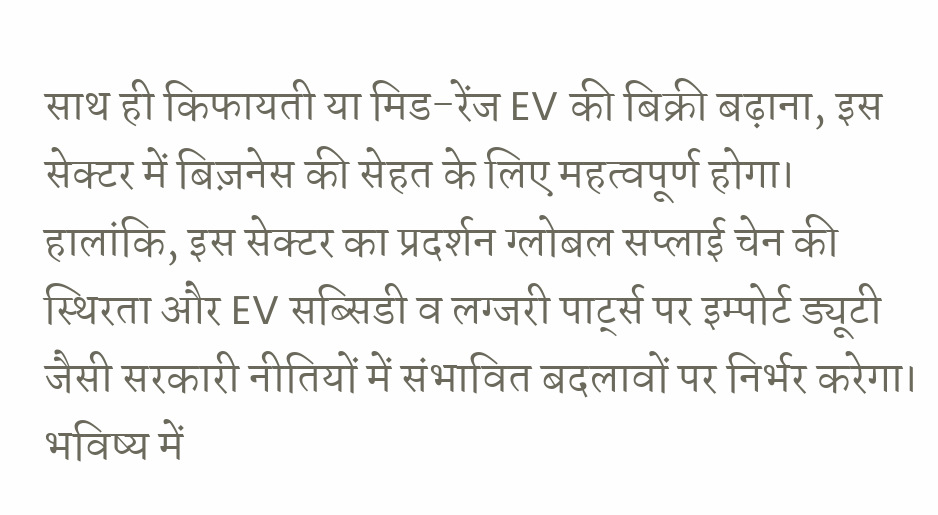साथ ही किफायती या मिड-रेंज EV की बिक्री बढ़ाना, इस सेक्टर में बिज़नेस की सेहत के लिए महत्वपूर्ण होगा। हालांकि, इस सेक्टर का प्रदर्शन ग्लोबल सप्लाई चेन की स्थिरता और EV सब्सिडी व लग्जरी पार्ट्स पर इम्पोर्ट ड्यूटी जैसी सरकारी नीतियों में संभावित बदलावों पर निर्भर करेगा। भविष्य में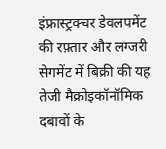इंफ्रास्ट्रक्चर डेवलपमेंट की रफ़्तार और लग्जरी सेगमेंट में बिक्री की यह तेजी मैक्रोइकॉनॉमिक दबावों के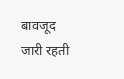बावजूद जारी रहती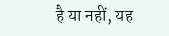है या नहीं, यह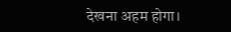देखना अहम होगा।